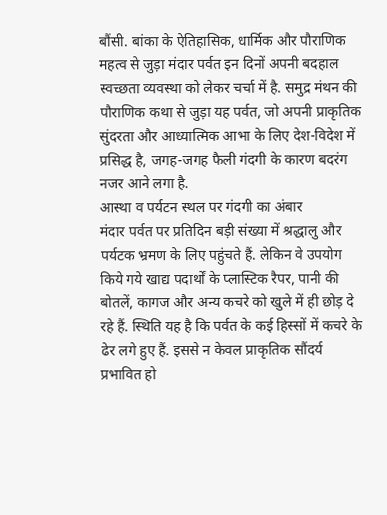बौंसी. बांका के ऐतिहासिक, धार्मिक और पौराणिक महत्व से जुड़ा मंदार पर्वत इन दिनों अपनी बदहाल स्वच्छता व्यवस्था को लेकर चर्चा में है. समुद्र मंथन की पौराणिक कथा से जुड़ा यह पर्वत, जो अपनी प्राकृतिक सुंदरता और आध्यात्मिक आभा के लिए देश-विदेश में प्रसिद्ध है, जगह-जगह फैली गंदगी के कारण बदरंग नजर आने लगा है.
आस्था व पर्यटन स्थल पर गंदगी का अंबार
मंदार पर्वत पर प्रतिदिन बड़ी संख्या में श्रद्धालु और पर्यटक भ्रमण के लिए पहुंचते हैं. लेकिन वे उपयोग किये गये खाद्य पदार्थों के प्लास्टिक रैपर, पानी की बोतलें, कागज और अन्य कचरे को खुले में ही छोड़ दे रहे हैं. स्थिति यह है कि पर्वत के कई हिस्सों में कचरे के ढेर लगे हुए हैं. इससे न केवल प्राकृतिक सौंदर्य प्रभावित हो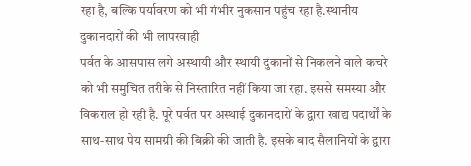रहा है, बल्कि पर्यावरण को भी गंभीर नुकसान पहुंच रहा है.स्थानीय दुकानदारों की भी लापरवाही
पर्वत के आसपास लगे अस्थायी और स्थायी दुकानों से निकलने वाले कचरे को भी समुचित तरीके से निस्तारित नहीं किया जा रहा. इससे समस्या और विकराल हो रही है. पूरे पर्वत पर अस्थाई दुकानदारों के द्वारा खाद्य पदार्थों के साथ-साथ पेय सामग्री की बिक्री की जाती है. इसके बाद सैलानियों के द्वारा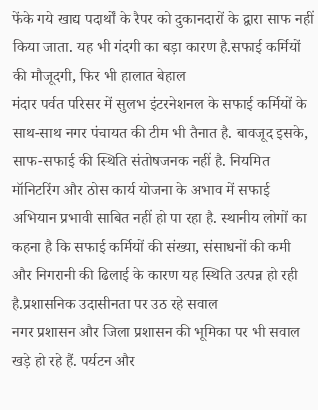फेंके गये खाद्य पदार्थों के रैपर को दुकानदारों के द्वारा साफ नहीं किया जाता. यह भी गंदगी का बड़ा कारण है.सफाई कर्मियों की मौजूदगी, फिर भी हालात बेहाल
मंदार पर्वत परिसर में सुलभ इंटरनेशनल के सफाई कर्मियों के साथ-साथ नगर पंचायत की टीम भी तैनात है. बावजूद इसके, साफ-सफाई की स्थिति संतोषजनक नहीं है. नियमित मॉनिटरिंग और ठोस कार्य योजना के अभाव में सफाई अभियान प्रभावी साबित नहीं हो पा रहा है. स्थानीय लोगों का कहना है कि सफाई कर्मियों की संख्या, संसाधनों की कमी और निगरानी की ढिलाई के कारण यह स्थिति उत्पन्न हो रही है.प्रशासनिक उदासीनता पर उठ रहे सवाल
नगर प्रशासन और जिला प्रशासन की भूमिका पर भी सवाल खड़े हो रहे हैं. पर्यटन और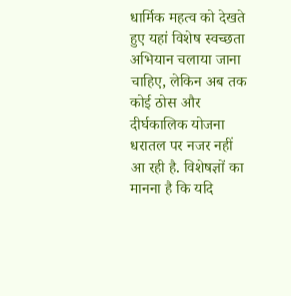धार्मिक महत्व को देखते हुए यहां विशेष स्वच्छता अभियान चलाया जाना चाहिए, लेकिन अब तक कोई ठोस और दीर्घकालिक योजना धरातल पर नजर नहीं आ रही है. विशेषज्ञों का मानना है कि यदि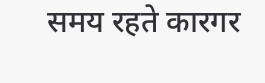समय रहते कारगर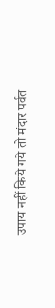उपाय नहीं किये गये तो मंदार पर्वत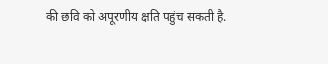की छवि को अपूरणीय क्षति पहुंच सकती है.